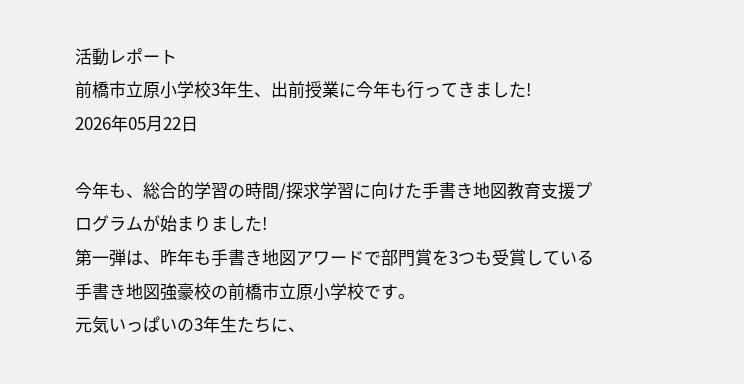活動レポート
前橋市立原小学校3年生、出前授業に今年も行ってきました!
2026年05月22日

今年も、総合的学習の時間/探求学習に向けた手書き地図教育支援プログラムが始まりました!
第一弾は、昨年も手書き地図アワードで部門賞を3つも受賞している手書き地図強豪校の前橋市立原小学校です。
元気いっぱいの3年生たちに、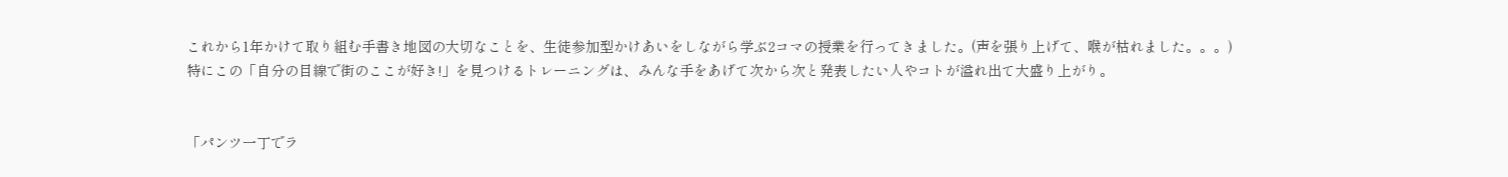これから1年かけて取り組む手書き地図の大切なことを、生徒参加型かけあいをしながら学ぶ2コマの授業を行ってきました。(声を張り上げて、喉が枯れました。。。)
特にこの「自分の目線で街のここが好き!」を見つけるトレーニングは、みんな手をあげて次から次と発表したい人やコトが溢れ出て大盛り上がり。


「パンツ一丁でラ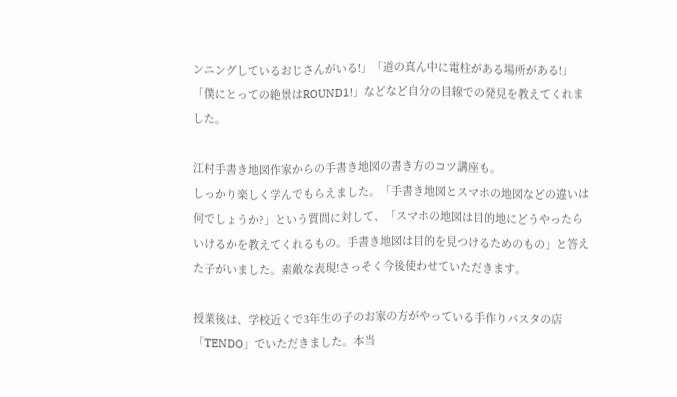ンニングしているおじさんがいる!」「道の真ん中に電柱がある場所がある!」「僕にとっての絶景はROUND1!」などなど自分の目線での発見を教えてくれました。

江村手書き地図作家からの手書き地図の書き方のコツ講座も。
しっかり楽しく学んでもらえました。「手書き地図とスマホの地図などの違いは何でしょうか?」という質問に対して、「スマホの地図は目的地にどうやったらいけるかを教えてくれるもの。手書き地図は目的を見つけるためのもの」と答えた子がいました。素敵な表現!さっそく今後使わせていただきます。

授業後は、学校近くで3年生の子のお家の方がやっている手作りパスタの店「TENDO」でいただきました。本当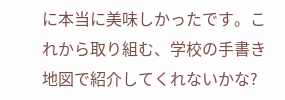に本当に美味しかったです。これから取り組む、学校の手書き地図で紹介してくれないかな?